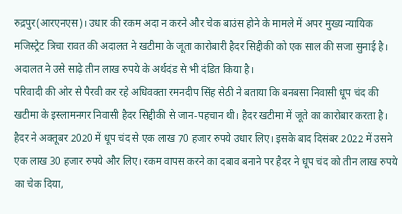रुद्रपुर(आरएनएस)। उधार की रकम अदा न करने और चेक बाउंस होने के मामले में अपर मुख्य न्यायिक मजिस्ट्रेट त्रिचा रावत की अदालत ने खटीमा के जूता कारोबारी हैदर सिद्दीकी को एक साल की सजा सुनाई है। अदालत ने उसे साढ़े तीन लाख रुपये के अर्थदंड से भी दंडित किया है।
परिवादी की ओर से पैरवी कर रहे अधिवक्ता रमनदीप सिंह सेठी ने बताया कि बनबसा निवासी धूप चंद की खटीमा के इस्लामनगर निवासी हैदर सिद्दीकी से जान-पहचान थी। हैदर खटीमा में जूते का कारोबार करता है। हैदर ने अक्तूबर 2020 में धूप चंद से एक लाख 70 हजार रुपये उधार लिए। इसके बाद दिसंबर 2022 में उसने एक लाख 30 हजार रुपये और लिए। रकम वापस करने का दबाव बनाने पर हैदर ने धूप चंद को तीन लाख रुपये का चेक दिया,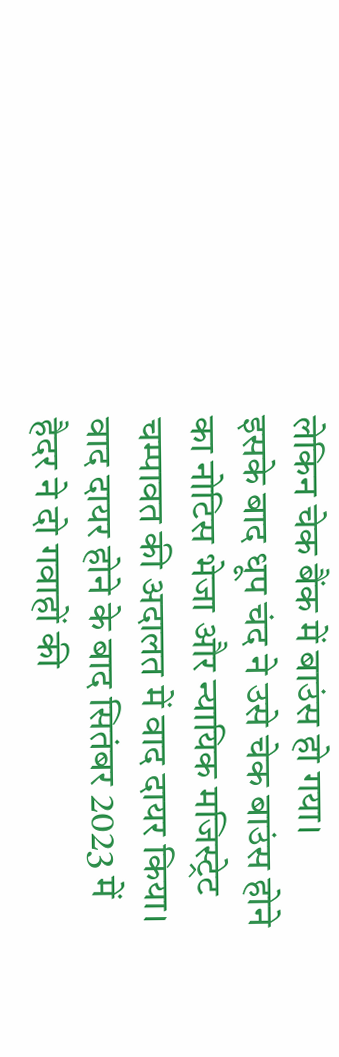लेकिन चेक बैंक में बाउंस हो गया।
इसके बाद धूप चंद ने उसे चेक बाउंस होने का नोटिस भेजा और न्यायिक मजिस्ट्रेट चम्पावत की अदालत में वाद दायर किया। वाद दायर होने के बाद सितंबर 2023 में हैदर ने दो गवाहों की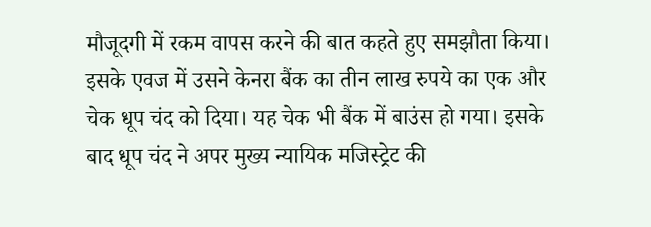मौजूदगी में रकम वापस करने की बात कहते हुए समझौता किया। इसके एवज में उसने केनरा बैंक का तीन लाख रुपये का एक और चेक धूप चंद को दिया। यह चेक भी बैंक में बाउंस हो गया। इसके बाद धूप चंद ने अपर मुख्य न्यायिक मजिस्ट्रेट की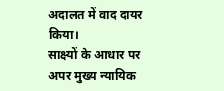अदालत में वाद दायर किया।
साक्ष्यों के आधार पर अपर मुख्य न्यायिक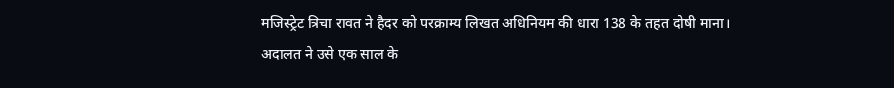मजिस्ट्रेट त्रिचा रावत ने हैदर को परक्राम्य लिखत अधिनियम की धारा 138 के तहत दोषी माना। अदालत ने उसे एक साल के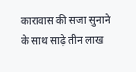कारावास की सजा सुनाने के साथ साढ़े तीन लाख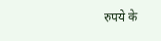रुपये के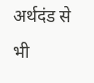अर्थदंड से भी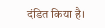दंडित किया है।